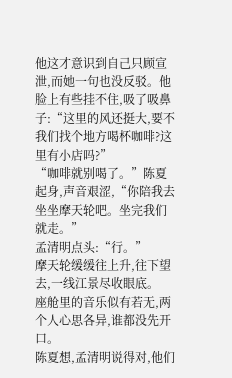他这才意识到自己只顾宣泄,而她一句也没反驳。他脸上有些挂不住,吸了吸鼻子:“这里的风还挺大,要不我们找个地方喝杯咖啡?这里有小店吗?”
“咖啡就别喝了。”陈夏起身,声音艰涩,“你陪我去坐坐摩天轮吧。坐完我们就走。”
孟清明点头:“行。”
摩天轮缓缓往上升,往下望去,一线江景尽收眼底。
座舱里的音乐似有若无,两个人心思各异,谁都没先开口。
陈夏想,孟清明说得对,他们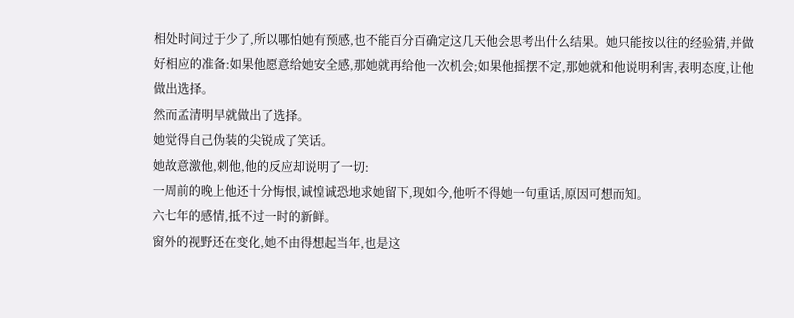相处时间过于少了,所以哪怕她有预感,也不能百分百确定这几天他会思考出什么结果。她只能按以往的经验猜,并做好相应的准备:如果他愿意给她安全感,那她就再给他一次机会;如果他摇摆不定,那她就和他说明利害,表明态度,让他做出选择。
然而孟清明早就做出了选择。
她觉得自己伪装的尖锐成了笑话。
她故意激他,刺他,他的反应却说明了一切:
一周前的晚上他还十分悔恨,诚惶诚恐地求她留下,现如今,他听不得她一句重话,原因可想而知。
六七年的感情,抵不过一时的新鲜。
窗外的视野还在变化,她不由得想起当年,也是这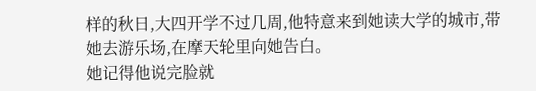样的秋日,大四开学不过几周,他特意来到她读大学的城市,带她去游乐场,在摩天轮里向她告白。
她记得他说完脸就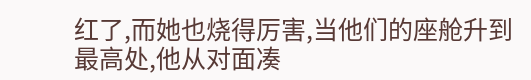红了,而她也烧得厉害,当他们的座舱升到最高处,他从对面凑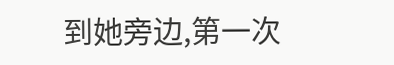到她旁边,第一次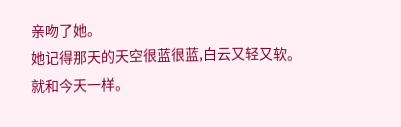亲吻了她。
她记得那天的天空很蓝很蓝,白云又轻又软。
就和今天一样。